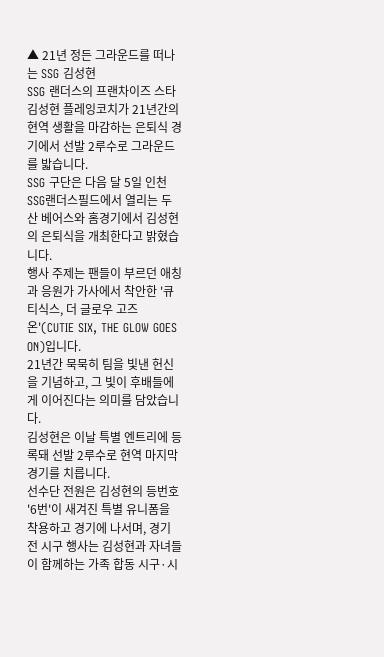▲ 21년 정든 그라운드를 떠나는 SSG 김성현
SSG 랜더스의 프랜차이즈 스타 김성현 플레잉코치가 21년간의 현역 생활을 마감하는 은퇴식 경기에서 선발 2루수로 그라운드를 밟습니다.
SSG 구단은 다음 달 5일 인천SSG랜더스필드에서 열리는 두산 베어스와 홈경기에서 김성현의 은퇴식을 개최한다고 밝혔습니다.
행사 주제는 팬들이 부르던 애칭과 응원가 가사에서 착안한 '큐티식스, 더 글로우 고즈 온'(CUTIE SIX, THE GLOW GOES ON)입니다.
21년간 묵묵히 팀을 빛낸 헌신을 기념하고, 그 빛이 후배들에게 이어진다는 의미를 담았습니다.
김성현은 이날 특별 엔트리에 등록돼 선발 2루수로 현역 마지막 경기를 치릅니다.
선수단 전원은 김성현의 등번호 '6번'이 새겨진 특별 유니폼을 착용하고 경기에 나서며, 경기 전 시구 행사는 김성현과 자녀들이 함께하는 가족 합동 시구·시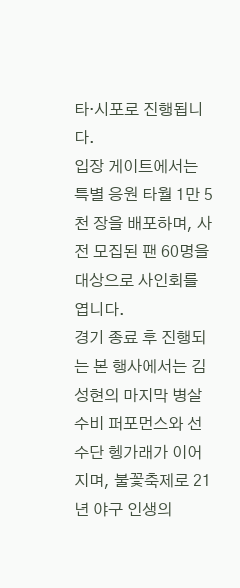타·시포로 진행됩니다.
입장 게이트에서는 특별 응원 타월 1만 5천 장을 배포하며, 사전 모집된 팬 60명을 대상으로 사인회를 엽니다.
경기 종료 후 진행되는 본 행사에서는 김성현의 마지막 병살 수비 퍼포먼스와 선수단 헹가래가 이어지며, 불꽃축제로 21년 야구 인생의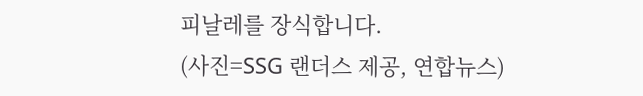피날레를 장식합니다.
(사진=SSG 랜더스 제공, 연합뉴스)